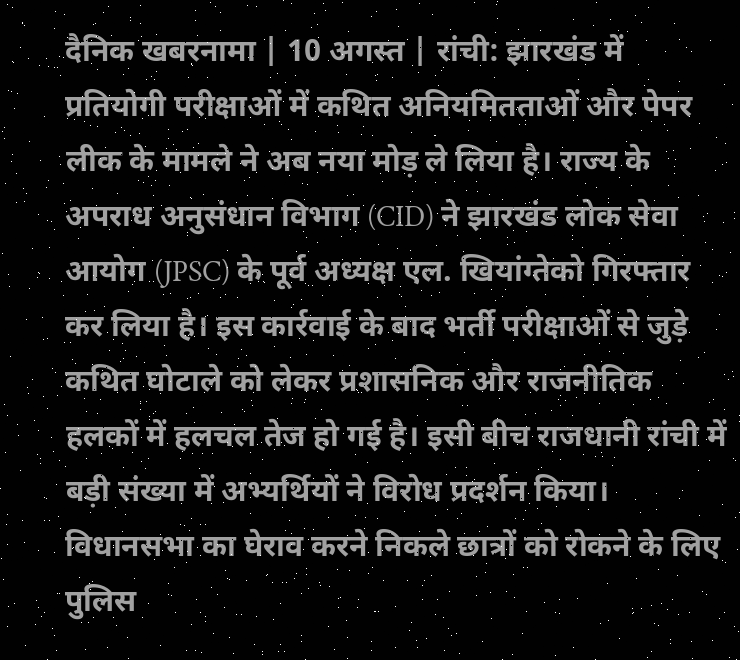दैनिक खबरनामा | 10 अगस्त | रांची: झारखंड में प्रतियोगी परीक्षाओं में कथित अनियमितताओं और पेपर लीक के मामले ने अब नया मोड़ ले लिया है। राज्य के अपराध अनुसंधान विभाग (CID) ने झारखंड लोक सेवा आयोग (JPSC) के पूर्व अध्यक्ष एल. खियांग्तेको गिरफ्तार कर लिया है। इस कार्रवाई के बाद भर्ती परीक्षाओं से जुड़े कथित घोटाले को लेकर प्रशासनिक और राजनीतिक हलकों में हलचल तेज हो गई है। इसी बीच राजधानी रांची में बड़ी संख्या में अभ्यर्थियों ने विरोध प्रदर्शन किया। विधानसभा का घेराव करने निकले छात्रों को रोकने के लिए पुलिस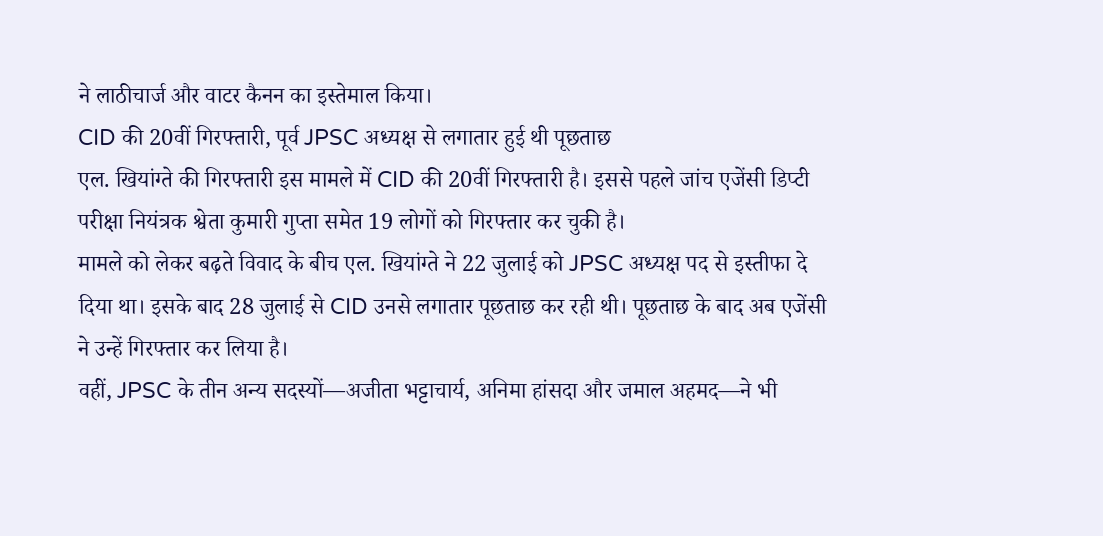ने लाठीचार्ज और वाटर कैनन का इस्तेमाल किया।
CID की 20वीं गिरफ्तारी, पूर्व JPSC अध्यक्ष से लगातार हुई थी पूछताछ
एल. खियांग्ते की गिरफ्तारी इस मामले में CID की 20वीं गिरफ्तारी है। इससे पहले जांच एजेंसी डिप्टी परीक्षा नियंत्रक श्वेता कुमारी गुप्ता समेत 19 लोगों को गिरफ्तार कर चुकी है।
मामले को लेकर बढ़ते विवाद के बीच एल. खियांग्ते ने 22 जुलाई को JPSC अध्यक्ष पद से इस्तीफा दे दिया था। इसके बाद 28 जुलाई से CID उनसे लगातार पूछताछ कर रही थी। पूछताछ के बाद अब एजेंसी ने उन्हें गिरफ्तार कर लिया है।
वहीं, JPSC के तीन अन्य सदस्यों—अजीता भट्टाचार्य, अनिमा हांसदा और जमाल अहमद—ने भी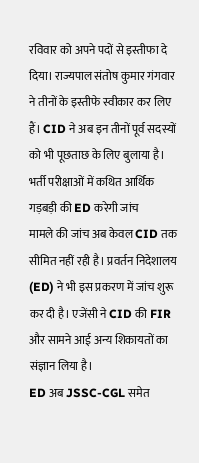रविवार को अपने पदों से इस्तीफा दे दिया। राज्यपाल संतोष कुमार गंगवार ने तीनों के इस्तीफे स्वीकार कर लिए हैं। CID ने अब इन तीनों पूर्व सदस्यों को भी पूछताछ के लिए बुलाया है।
भर्ती परीक्षाओं में कथित आर्थिक गड़बड़ी की ED करेगी जांच
मामले की जांच अब केवल CID तक सीमित नहीं रही है। प्रवर्तन निदेशालय (ED) ने भी इस प्रकरण में जांच शुरू कर दी है। एजेंसी ने CID की FIR और सामने आई अन्य शिकायतों का संज्ञान लिया है।
ED अब JSSC-CGL समेत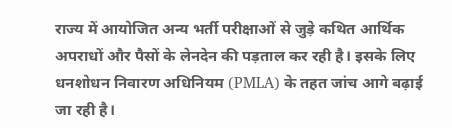राज्य में आयोजित अन्य भर्ती परीक्षाओं से जुड़े कथित आर्थिक अपराधों और पैसों के लेनदेन की पड़ताल कर रही है। इसके लिए धनशोधन निवारण अधिनियम (PMLA) के तहत जांच आगे बढ़ाई जा रही है।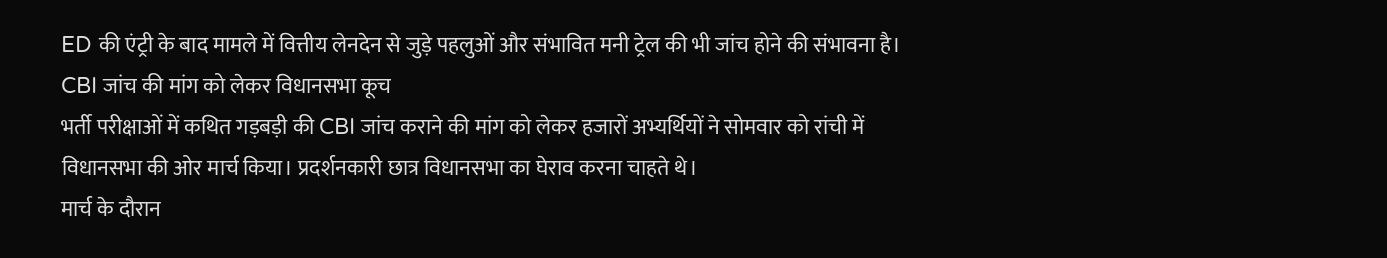ED की एंट्री के बाद मामले में वित्तीय लेनदेन से जुड़े पहलुओं और संभावित मनी ट्रेल की भी जांच होने की संभावना है।
CBI जांच की मांग को लेकर विधानसभा कूच
भर्ती परीक्षाओं में कथित गड़बड़ी की CBI जांच कराने की मांग को लेकर हजारों अभ्यर्थियों ने सोमवार को रांची में विधानसभा की ओर मार्च किया। प्रदर्शनकारी छात्र विधानसभा का घेराव करना चाहते थे।
मार्च के दौरान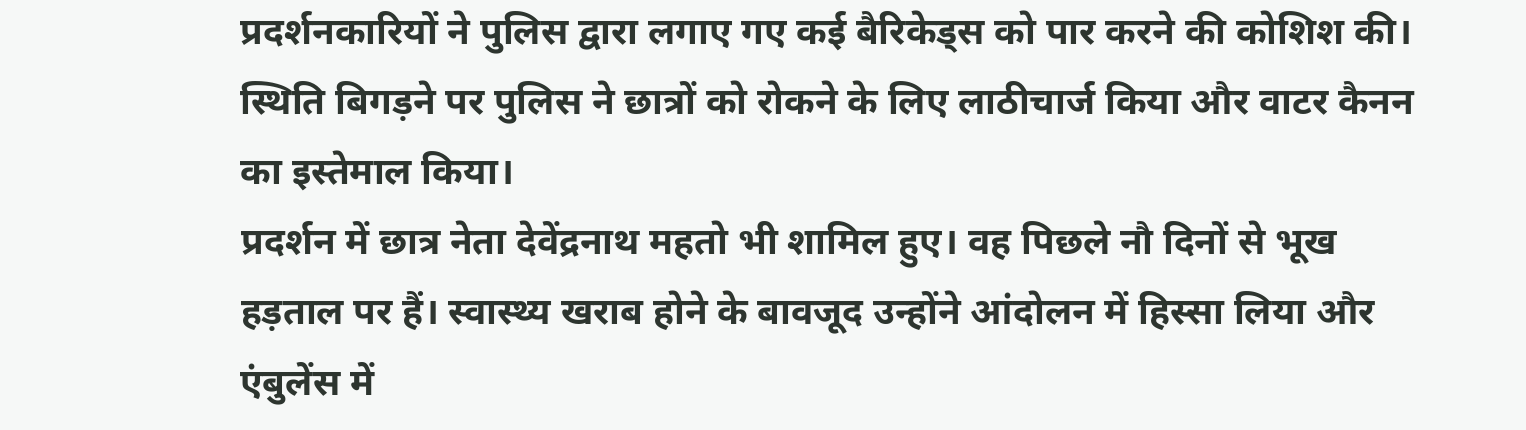प्रदर्शनकारियों ने पुलिस द्वारा लगाए गए कई बैरिकेड्स को पार करने की कोशिश की। स्थिति बिगड़ने पर पुलिस ने छात्रों को रोकने के लिए लाठीचार्ज किया और वाटर कैनन का इस्तेमाल किया।
प्रदर्शन में छात्र नेता देवेंद्रनाथ महतो भी शामिल हुए। वह पिछले नौ दिनों से भूख हड़ताल पर हैं। स्वास्थ्य खराब होने के बावजूद उन्होंने आंदोलन में हिस्सा लिया और एंबुलेंस में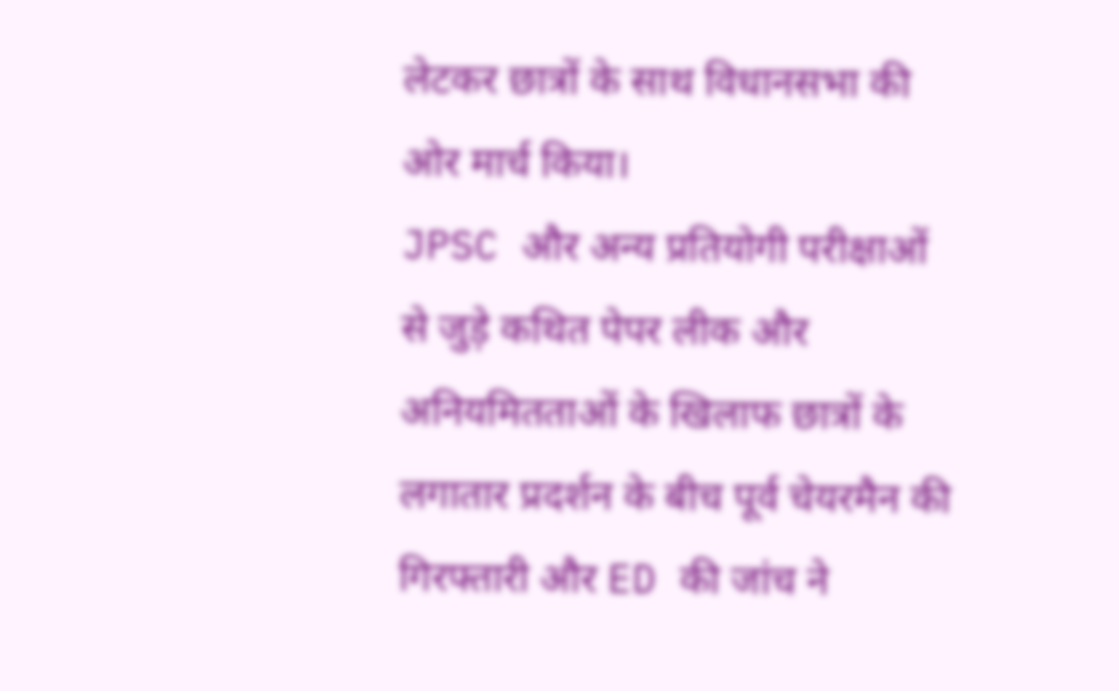लेटकर छात्रों के साथ विधानसभा की ओर मार्च किया।
JPSC और अन्य प्रतियोगी परीक्षाओं से जुड़े कथित पेपर लीक और अनियमितताओं के खिलाफ छात्रों के लगातार प्रदर्शन के बीच पूर्व चेयरमैन की गिरफ्तारी और ED की जांच ने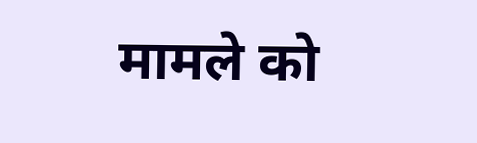मामले को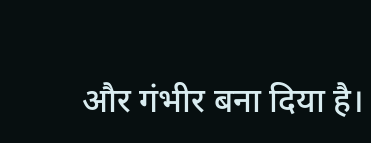और गंभीर बना दिया है।